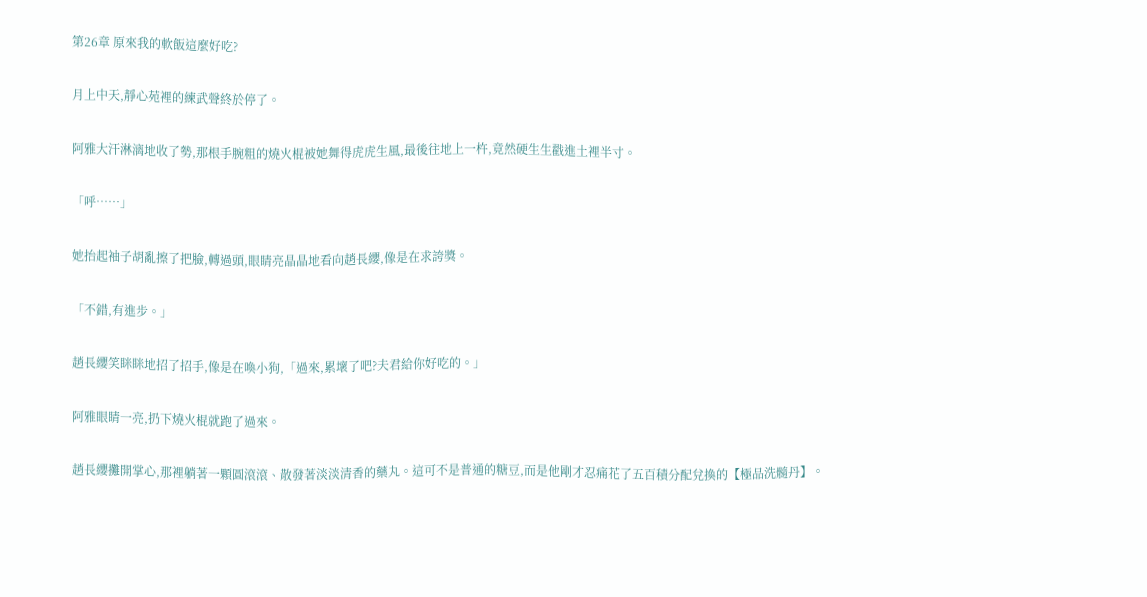第26章 原來我的軟飯這麼好吃?

月上中天,靜心苑裡的練武聲終於停了。

阿雅大汗淋漓地收了勢,那根手腕粗的燒火棍被她舞得虎虎生風,最後往地上一杵,竟然硬生生戳進土裡半寸。

「呼……」

她抬起袖子胡亂擦了把臉,轉過頭,眼睛亮晶晶地看向趙長纓,像是在求誇獎。

「不錯,有進步。」

趙長纓笑眯眯地招了招手,像是在喚小狗,「過來,累壞了吧?夫君給你好吃的。」

阿雅眼睛一亮,扔下燒火棍就跑了過來。

趙長纓攤開掌心,那裡躺著一顆圓滾滾、散發著淡淡清香的藥丸。這可不是普通的糖豆,而是他剛才忍痛花了五百積分配兌換的【極品洗髓丹】。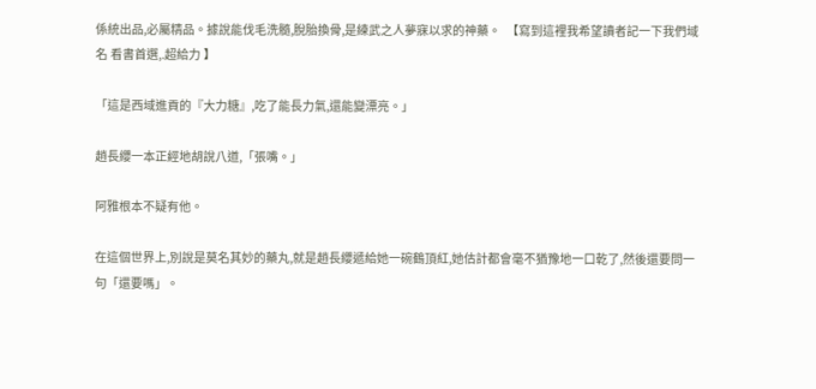係統出品,必屬精品。據說能伐毛洗髓,脫胎換骨,是練武之人夢寐以求的神藥。  【寫到這裡我希望讀者記一下我們域名 看書首選,.超給力 】

「這是西域進貢的『大力糖』,吃了能長力氣,還能變漂亮。」

趙長纓一本正經地胡說八道,「張嘴。」

阿雅根本不疑有他。

在這個世界上,別說是莫名其妙的藥丸,就是趙長纓遞給她一碗鶴頂紅,她估計都會毫不猶豫地一口乾了,然後還要問一句「還要嗎」。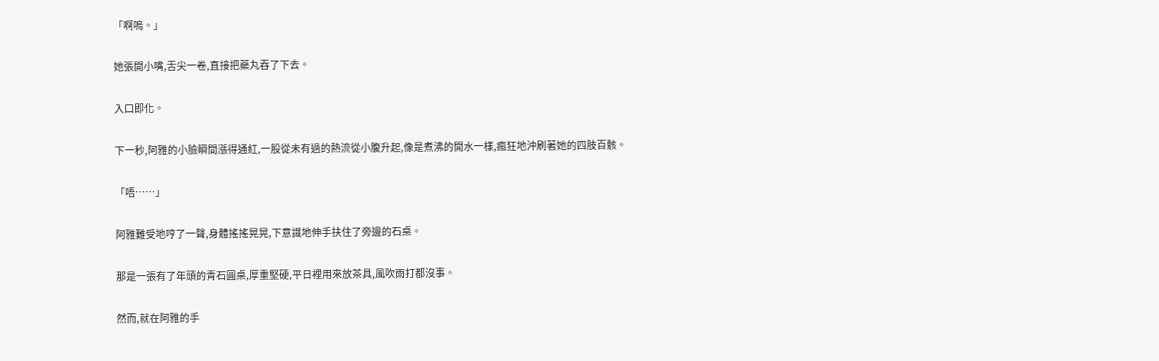「啊嗚。」

她張開小嘴,舌尖一卷,直接把藥丸吞了下去。

入口即化。

下一秒,阿雅的小臉瞬間漲得通紅,一股從未有過的熱流從小腹升起,像是煮沸的開水一樣,瘋狂地沖刷著她的四肢百骸。

「唔……」

阿雅難受地哼了一聲,身體搖搖晃晃,下意識地伸手扶住了旁邊的石桌。

那是一張有了年頭的青石圓桌,厚重堅硬,平日裡用來放茶具,風吹雨打都沒事。

然而,就在阿雅的手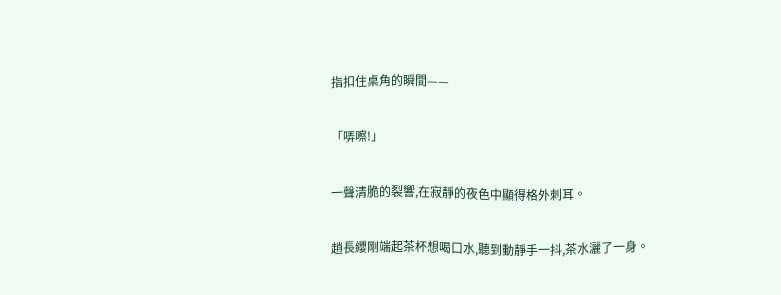指扣住桌角的瞬間——

「哢嚓!」

一聲清脆的裂響,在寂靜的夜色中顯得格外刺耳。

趙長纓剛端起茶杯想喝口水,聽到動靜手一抖,茶水灑了一身。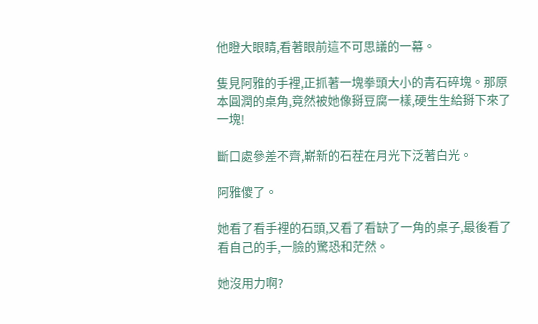他瞪大眼睛,看著眼前這不可思議的一幕。

隻見阿雅的手裡,正抓著一塊拳頭大小的青石碎塊。那原本圓潤的桌角,竟然被她像掰豆腐一樣,硬生生給掰下來了一塊!

斷口處參差不齊,嶄新的石茬在月光下泛著白光。

阿雅傻了。

她看了看手裡的石頭,又看了看缺了一角的桌子,最後看了看自己的手,一臉的驚恐和茫然。

她沒用力啊?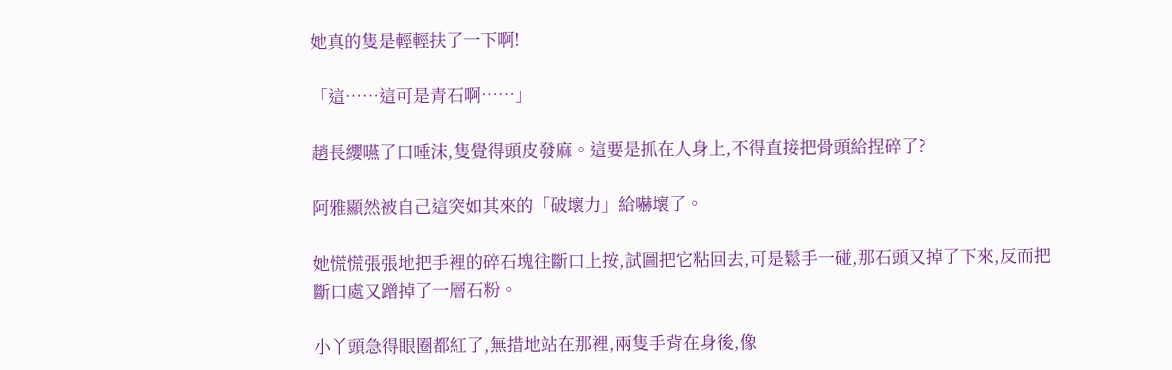她真的隻是輕輕扶了一下啊!

「這……這可是青石啊……」

趙長纓嚥了口唾沫,隻覺得頭皮發麻。這要是抓在人身上,不得直接把骨頭給捏碎了?

阿雅顯然被自己這突如其來的「破壞力」給嚇壞了。

她慌慌張張地把手裡的碎石塊往斷口上按,試圖把它粘回去,可是鬆手一碰,那石頭又掉了下來,反而把斷口處又蹭掉了一層石粉。

小丫頭急得眼圈都紅了,無措地站在那裡,兩隻手背在身後,像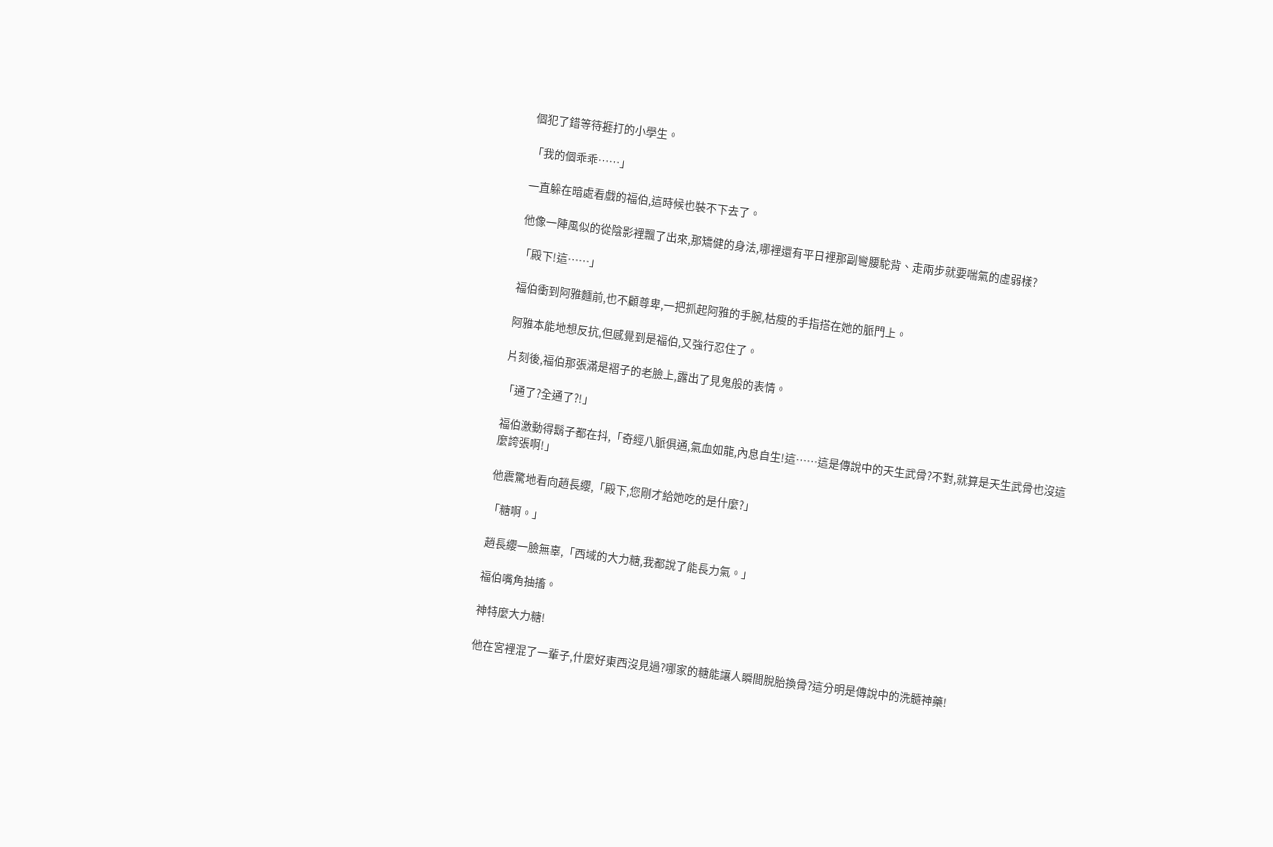個犯了錯等待捱打的小學生。

「我的個乖乖……」

一直躲在暗處看戲的福伯,這時候也裝不下去了。

他像一陣風似的從陰影裡飄了出來,那矯健的身法,哪裡還有平日裡那副彎腰駝背、走兩步就要喘氣的虛弱樣?

「殿下!這……」

福伯衝到阿雅麵前,也不顧尊卑,一把抓起阿雅的手腕,枯瘦的手指搭在她的脈門上。

阿雅本能地想反抗,但感覺到是福伯,又強行忍住了。

片刻後,福伯那張滿是褶子的老臉上,露出了見鬼般的表情。

「通了?全通了?!」

福伯激動得鬍子都在抖,「奇經八脈俱通,氣血如龍,內息自生!這……這是傳說中的天生武骨?不對,就算是天生武骨也沒這麼誇張啊!」

他震驚地看向趙長纓,「殿下,您剛才給她吃的是什麼?」

「糖啊。」

趙長纓一臉無辜,「西域的大力糖,我都說了能長力氣。」

福伯嘴角抽搐。

神特麼大力糖!

他在宮裡混了一輩子,什麼好東西沒見過?哪家的糖能讓人瞬間脫胎換骨?這分明是傳說中的洗髓神藥!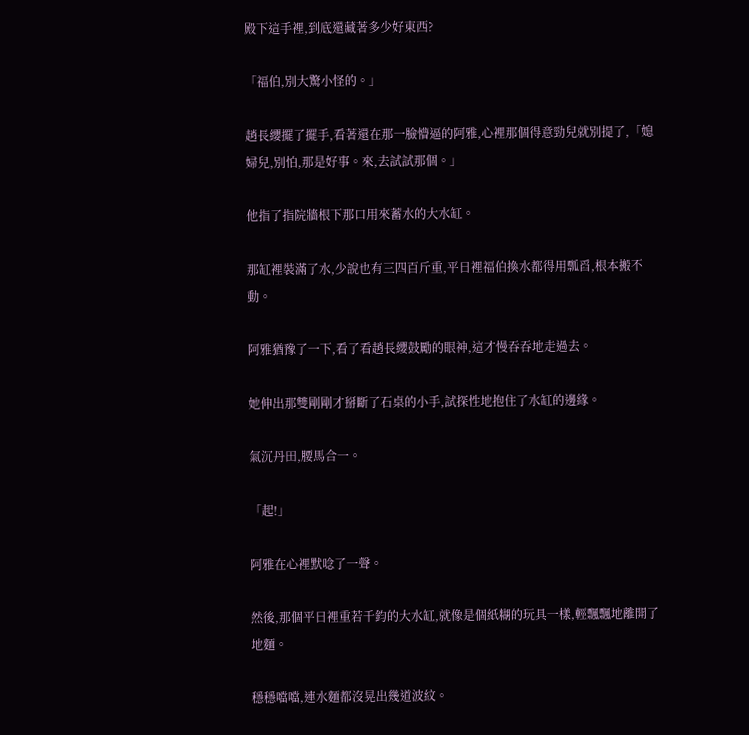殿下這手裡,到底還藏著多少好東西?

「福伯,別大驚小怪的。」

趙長纓擺了擺手,看著還在那一臉懵逼的阿雅,心裡那個得意勁兒就別提了,「媳婦兒,別怕,那是好事。來,去試試那個。」

他指了指院牆根下那口用來蓄水的大水缸。

那缸裡裝滿了水,少說也有三四百斤重,平日裡福伯換水都得用瓢舀,根本搬不動。

阿雅猶豫了一下,看了看趙長纓鼓勵的眼神,這才慢吞吞地走過去。

她伸出那雙剛剛才掰斷了石桌的小手,試探性地抱住了水缸的邊緣。

氣沉丹田,腰馬合一。

「起!」

阿雅在心裡默唸了一聲。

然後,那個平日裡重若千鈞的大水缸,就像是個紙糊的玩具一樣,輕飄飄地離開了地麵。

穩穩噹噹,連水麵都沒晃出幾道波紋。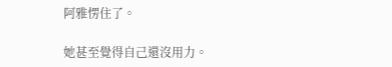阿雅愣住了。

她甚至覺得自己還沒用力。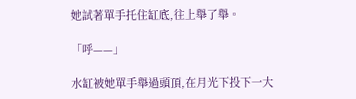她試著單手托住缸底,往上舉了舉。

「呼——」

水缸被她單手舉過頭頂,在月光下投下一大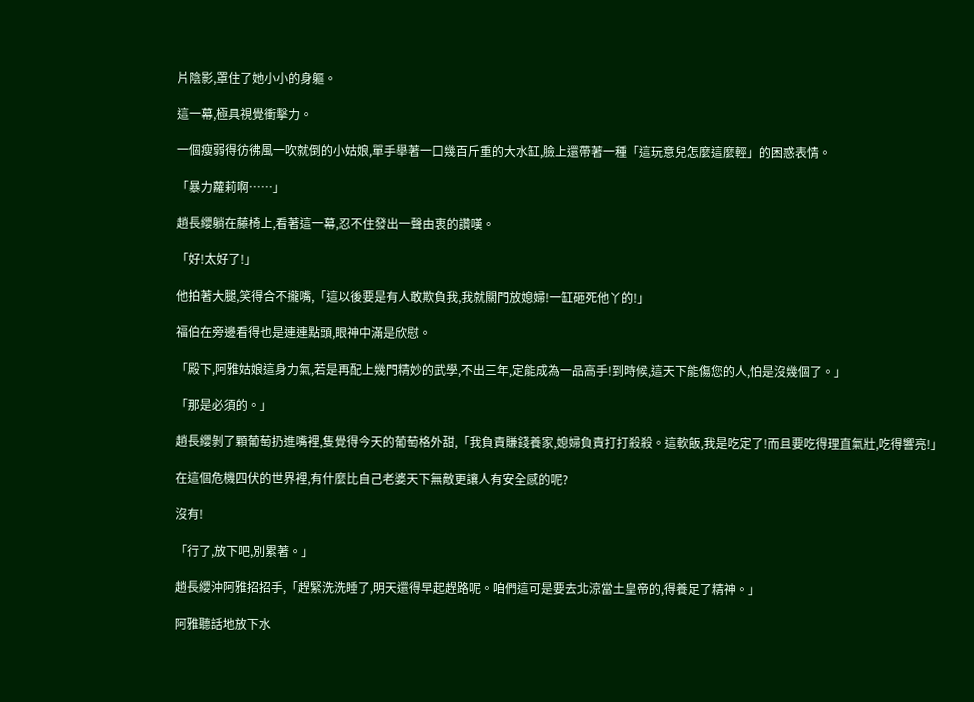片陰影,罩住了她小小的身軀。

這一幕,極具視覺衝擊力。

一個瘦弱得彷彿風一吹就倒的小姑娘,單手舉著一口幾百斤重的大水缸,臉上還帶著一種「這玩意兒怎麼這麼輕」的困惑表情。

「暴力蘿莉啊……」

趙長纓躺在藤椅上,看著這一幕,忍不住發出一聲由衷的讚嘆。

「好!太好了!」

他拍著大腿,笑得合不攏嘴,「這以後要是有人敢欺負我,我就關門放媳婦!一缸砸死他丫的!」

福伯在旁邊看得也是連連點頭,眼神中滿是欣慰。

「殿下,阿雅姑娘這身力氣,若是再配上幾門精妙的武學,不出三年,定能成為一品高手!到時候,這天下能傷您的人,怕是沒幾個了。」

「那是必須的。」

趙長纓剝了顆葡萄扔進嘴裡,隻覺得今天的葡萄格外甜,「我負責賺錢養家,媳婦負責打打殺殺。這軟飯,我是吃定了!而且要吃得理直氣壯,吃得響亮!」

在這個危機四伏的世界裡,有什麼比自己老婆天下無敵更讓人有安全感的呢?

沒有!

「行了,放下吧,別累著。」

趙長纓沖阿雅招招手,「趕緊洗洗睡了,明天還得早起趕路呢。咱們這可是要去北涼當土皇帝的,得養足了精神。」

阿雅聽話地放下水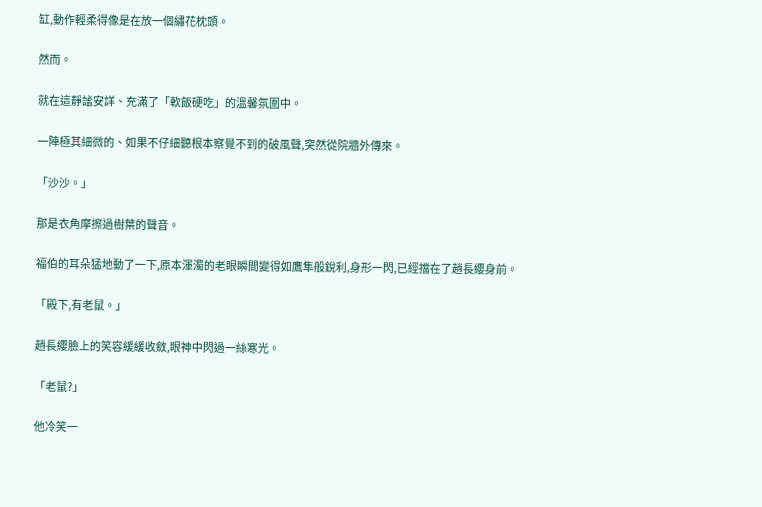缸,動作輕柔得像是在放一個繡花枕頭。

然而。

就在這靜謐安詳、充滿了「軟飯硬吃」的溫馨氛圍中。

一陣極其細微的、如果不仔細聽根本察覺不到的破風聲,突然從院牆外傳來。

「沙沙。」

那是衣角摩擦過樹葉的聲音。

福伯的耳朵猛地動了一下,原本渾濁的老眼瞬間變得如鷹隼般銳利,身形一閃,已經擋在了趙長纓身前。

「殿下,有老鼠。」

趙長纓臉上的笑容緩緩收斂,眼神中閃過一絲寒光。

「老鼠?」

他冷笑一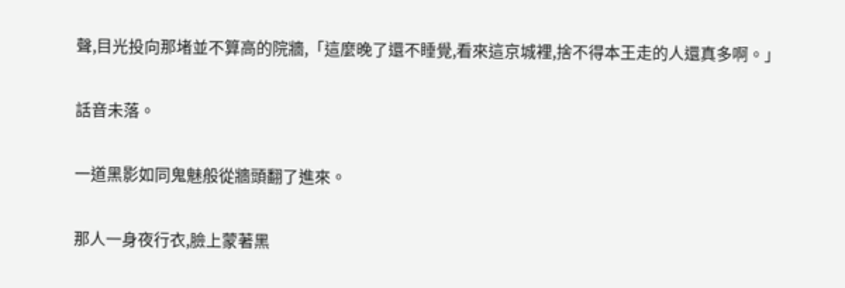聲,目光投向那堵並不算高的院牆,「這麼晚了還不睡覺,看來這京城裡,捨不得本王走的人還真多啊。」

話音未落。

一道黑影如同鬼魅般從牆頭翻了進來。

那人一身夜行衣,臉上蒙著黑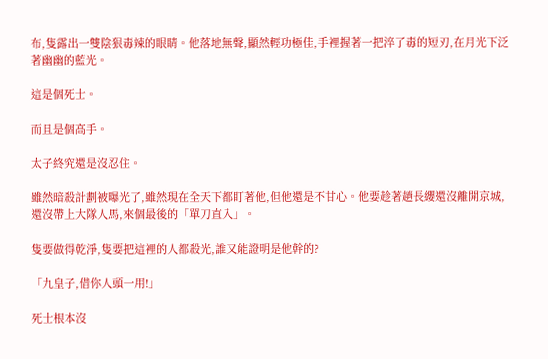布,隻露出一雙陰狠毒辣的眼睛。他落地無聲,顯然輕功極佳,手裡握著一把淬了毒的短刃,在月光下泛著幽幽的藍光。

這是個死士。

而且是個高手。

太子終究還是沒忍住。

雖然暗殺計劃被曝光了,雖然現在全天下都盯著他,但他還是不甘心。他要趁著趙長纓還沒離開京城,還沒帶上大隊人馬,來個最後的「單刀直入」。

隻要做得乾淨,隻要把這裡的人都殺光,誰又能證明是他幹的?

「九皇子,借你人頭一用!」

死士根本沒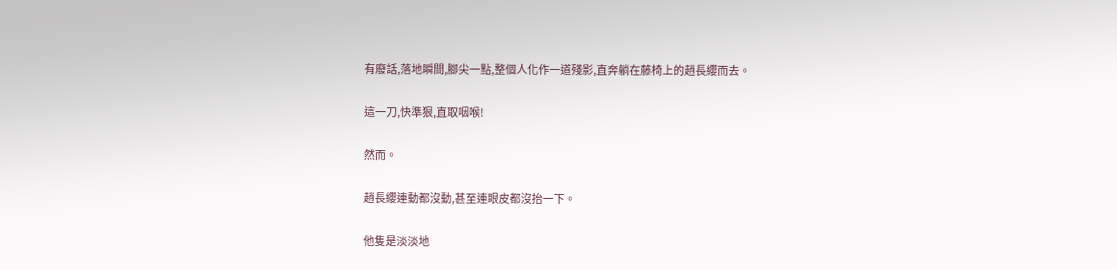有廢話,落地瞬間,腳尖一點,整個人化作一道殘影,直奔躺在藤椅上的趙長纓而去。

這一刀,快準狠,直取咽喉!

然而。

趙長纓連動都沒動,甚至連眼皮都沒抬一下。

他隻是淡淡地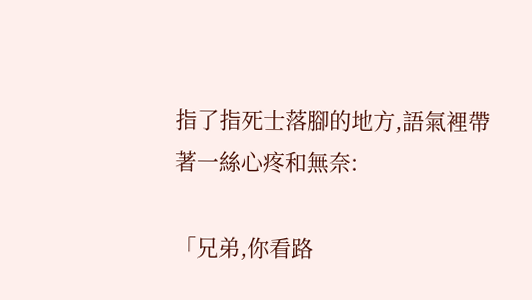指了指死士落腳的地方,語氣裡帶著一絲心疼和無奈:

「兄弟,你看路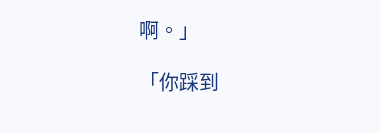啊。」

「你踩到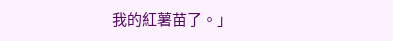我的紅薯苗了。」